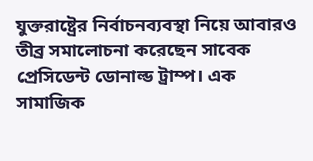যুক্তরাষ্ট্রের নির্বাচনব্যবস্থা নিয়ে আবারও তীব্র সমালোচনা করেছেন সাবেক প্রেসিডেন্ট ডোনাল্ড ট্রাম্প। এক সামাজিক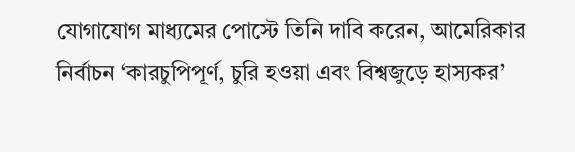যোগাযোগ মাধ্যমের পোস্টে তিনি দাবি করেন, আমেরিকার নির্বাচন ‘কারচুপিপূর্ণ, চুরি হওয়া এবং বিশ্বজুড়ে হাস্যকর’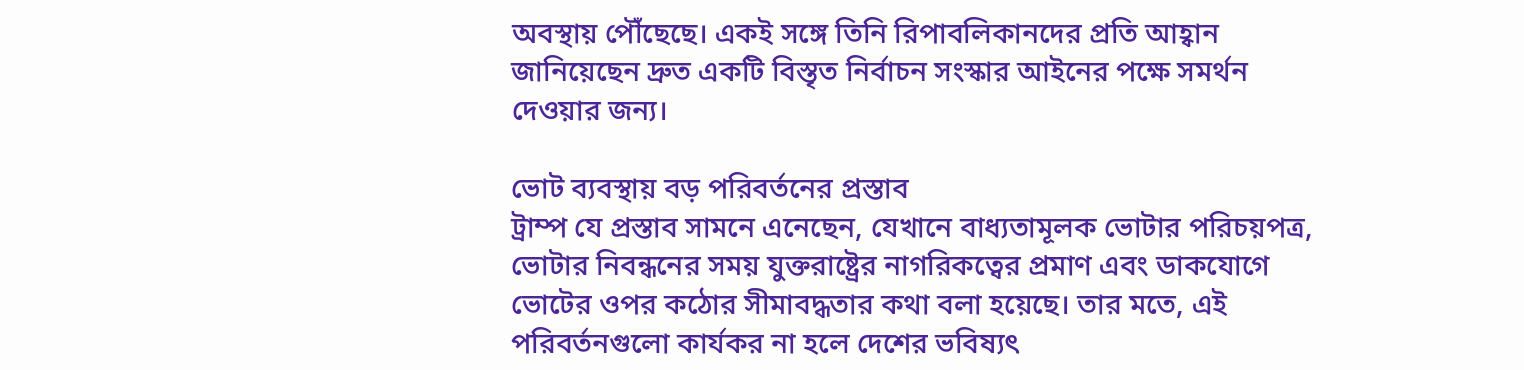অবস্থায় পৌঁছেছে। একই সঙ্গে তিনি রিপাবলিকানদের প্রতি আহ্বান জানিয়েছেন দ্রুত একটি বিস্তৃত নির্বাচন সংস্কার আইনের পক্ষে সমর্থন দেওয়ার জন্য।

ভোট ব্যবস্থায় বড় পরিবর্তনের প্রস্তাব
ট্রাম্প যে প্রস্তাব সামনে এনেছেন, যেখানে বাধ্যতামূলক ভোটার পরিচয়পত্র, ভোটার নিবন্ধনের সময় যুক্তরাষ্ট্রের নাগরিকত্বের প্রমাণ এবং ডাকযোগে ভোটের ওপর কঠোর সীমাবদ্ধতার কথা বলা হয়েছে। তার মতে, এই পরিবর্তনগুলো কার্যকর না হলে দেশের ভবিষ্যৎ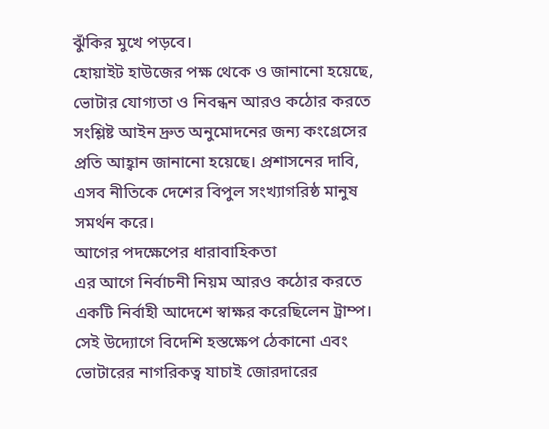ঝুঁকির মুখে পড়বে।
হোয়াইট হাউজের পক্ষ থেকে ও জানানো হয়েছে, ভোটার যোগ্যতা ও নিবন্ধন আরও কঠোর করতে সংশ্লিষ্ট আইন দ্রুত অনুমোদনের জন্য কংগ্রেসের প্রতি আহ্বান জানানো হয়েছে। প্রশাসনের দাবি, এসব নীতিকে দেশের বিপুল সংখ্যাগরিষ্ঠ মানুষ সমর্থন করে।
আগের পদক্ষেপের ধারাবাহিকতা
এর আগে নির্বাচনী নিয়ম আরও কঠোর করতে একটি নির্বাহী আদেশে স্বাক্ষর করেছিলেন ট্রাম্প। সেই উদ্যোগে বিদেশি হস্তক্ষেপ ঠেকানো এবং ভোটারের নাগরিকত্ব যাচাই জোরদারের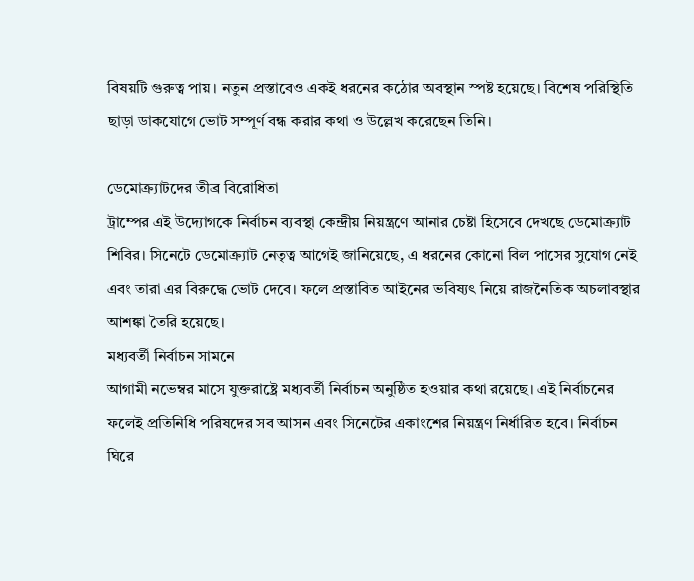বিষয়টি গুরুত্ব পায়। নতুন প্রস্তাবেও একই ধরনের কঠোর অবস্থান স্পষ্ট হয়েছে। বিশেষ পরিস্থিতি ছাড়া ডাকযোগে ভোট সম্পূর্ণ বন্ধ করার কথা ও উল্লেখ করেছেন তিনি।

ডেমোক্র্যাটদের তীব্র বিরোধিতা
ট্রাম্পের এই উদ্যোগকে নির্বাচন ব্যবস্থা কেন্দ্রীয় নিয়ন্ত্রণে আনার চেষ্টা হিসেবে দেখছে ডেমোক্র্যাট শিবির। সিনেটে ডেমোক্র্যাট নেতৃত্ব আগেই জানিয়েছে, এ ধরনের কোনো বিল পাসের সুযোগ নেই এবং তারা এর বিরুদ্ধে ভোট দেবে। ফলে প্রস্তাবিত আইনের ভবিষ্যৎ নিয়ে রাজনৈতিক অচলাবস্থার আশঙ্কা তৈরি হয়েছে।
মধ্যবর্তী নির্বাচন সামনে
আগামী নভেম্বর মাসে যুক্তরাষ্ট্রে মধ্যবর্তী নির্বাচন অনুষ্ঠিত হওয়ার কথা রয়েছে। এই নির্বাচনের ফলেই প্রতিনিধি পরিষদের সব আসন এবং সিনেটের একাংশের নিয়ন্ত্রণ নির্ধারিত হবে। নির্বাচন ঘিরে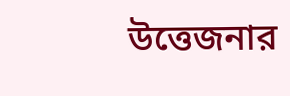উত্তেজনার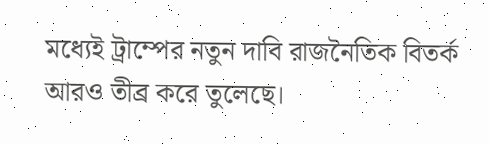মধ্যেই ট্রাম্পের নতুন দাবি রাজনৈতিক বিতর্ক আরও তীব্র করে তুলেছে।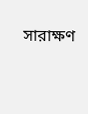সারাক্ষণ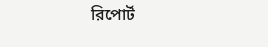রিপোর্ট